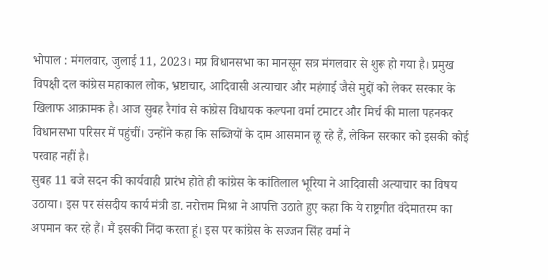भोपाल : मंगलवार, जुलाई 11, 2023। मप्र विधानसभा का मानसून सत्र मंगलवार से शुरू हो गया है। प्रमुख विपक्षी दल कांग्रेस महाकाल लोक, भ्रष्टाचार, आदिवासी अत्याचार और महंगाई जैसे मुद्दों को लेकर सरकार के खिलाफ आक्रामक है। आज सुबह रैगांव से कांग्रेस विधायक कल्पना वर्मा टमाटर और मिर्च की माला पहनकर विधानसभा परिसर में पहुंचीं। उन्होंने कहा कि सब्जियों के दाम आसमान छू रहे हैं, लेकिन सरकार को इसकी कोई परवाह नहीं है।
सुबह 11 बजे सदन की कार्यवाही प्रारंभ होते ही कांग्रेस के कांतिलाल भूरिया ने आदिवासी अत्याचार का विषय उठाया। इस पर संसदीय कार्य मंत्री डा. नरोत्तम मिश्रा ने आपत्ति उठाते हुए कहा कि ये राष्ट्रगीत वंदेमातरम का अपमान कर रहे हैं। मैं इसकी निंदा करता हूं। इस पर कांग्रेस के सज्जन सिंह वर्मा ने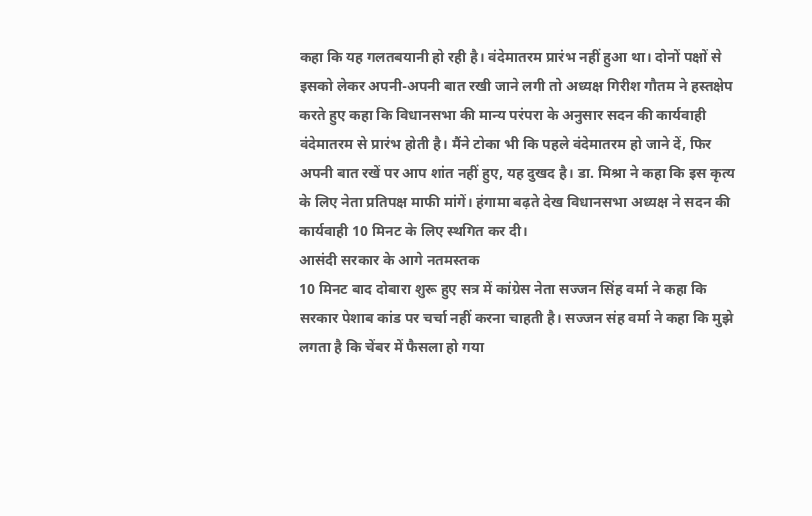कहा कि यह गलतबयानी हो रही है। वंदेमातरम प्रारंभ नहीं हुआ था। दोनों पक्षों से इसको लेकर अपनी-अपनी बात रखी जाने लगी तो अध्यक्ष गिरीश गौतम ने हस्तक्षेप करते हुए कहा कि विधानसभा की मान्य परंपरा के अनुसार सदन की कार्यवाही वंदेमातरम से प्रारंभ होती है। मैंने टोका भी कि पहले वंदेमातरम हो जाने दें, फिर अपनी बात रखें पर आप शांत नहीं हुए, यह दुखद है। डा. मिश्रा ने कहा कि इस कृत्य के लिए नेता प्रतिपक्ष माफी मांगें। हंगामा बढ़ते देख विधानसभा अध्यक्ष ने सदन की कार्यवाही 10 मिनट के लिए स्थगित कर दी।
आसंदी सरकार के आगे नतमस्तक
10 मिनट बाद दोबारा शुरू हुए सत्र में कांग्रेस नेता सज्जन सिंह वर्मा ने कहा कि सरकार पेशाब कांड पर चर्चा नहीं करना चाहती है। सज्जन संह वर्मा ने कहा कि मुझे लगता है कि चेंबर में फैसला हो गया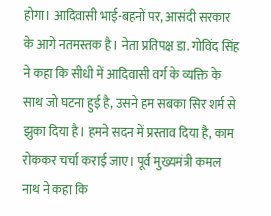होगा। आदिवासी भाई-बहनों पर, आसंदी सरकार के आगे नतमस्तक है। नेता प्रतिपक्ष डा. गोविंद सिंह ने कहा कि सीधी में आदिवासी वर्ग के व्यक्ति के साथ जो घटना हुई है, उसने हम सबका सिर शर्म से झुका दिया है। हमने सदन में प्रस्ताव दिया है, काम रोककर चर्चा कराई जाए। पूर्व मुख्यमंत्री कमल नाथ ने कहा कि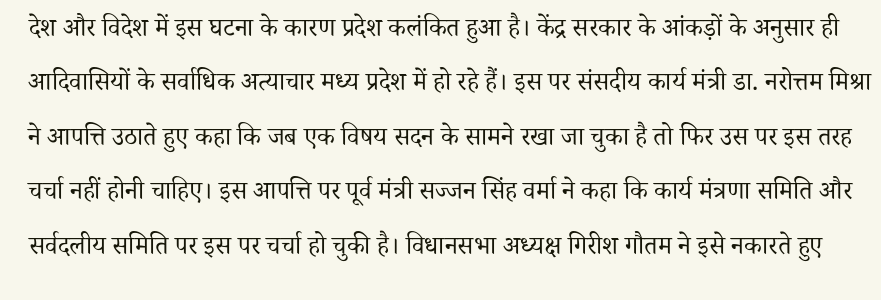देश और विदेश में इस घटना के कारण प्रदेश कलंकित हुआ है। केंद्र सरकार के आंकड़ों के अनुसार ही आदिवासियों के सर्वाधिक अत्याचार मध्य प्रदेश में हो रहे हैं। इस पर संसदीय कार्य मंत्री डा. नरोत्तम मिश्रा ने आपत्ति उठाते हुए कहा कि जब एक विषय सदन के सामने रखा जा चुका है तो फिर उस पर इस तरह चर्चा नहीं होनी चाहिए। इस आपत्ति पर पूर्व मंत्री सज्जन सिंह वर्मा ने कहा कि कार्य मंत्रणा समिति और सर्वदलीय समिति पर इस पर चर्चा हो चुकी है। विधानसभा अध्यक्ष गिरीश गौतम ने इसे नकारते हुए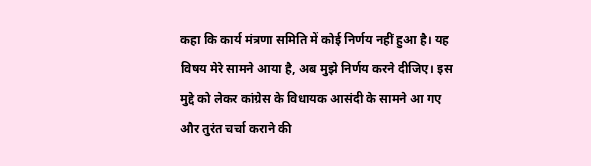कहा कि कार्य मंत्रणा समिति में कोई निर्णय नहीं हुआ है। यह विषय मेरे सामने आया है, अब मुझे निर्णय करने दीजिए। इस मुद्दे को लेकर कांग्रेस के विधायक आसंदी के सामने आ गए और तुरंत चर्चा कराने की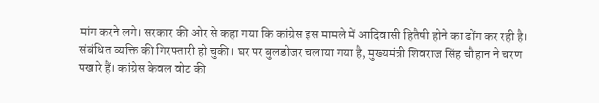मांग करने लगे। सरकार की ओर से कहा गया कि कांग्रेस इस मामले में आदिवासी हितैषी होने का ढोंग कर रही है। संबंधित व्यक्ति की गिरफ्तारी हो चुकी। घर पर बुलडोजर चलाया गया है, मुख्यमंत्री शिवराज सिंह चौहान ने चरण पखारे हैं। कांग्रेस केवल वोट की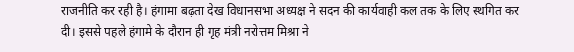राजनीति कर रही है। हंगामा बढ़ता देख विधानसभा अध्यक्ष ने सदन की कार्यवाही कल तक के लिए स्थगित कर दी। इससे पहले हंगामे के दौरान ही गृह मंत्री नरोत्तम मिश्रा ने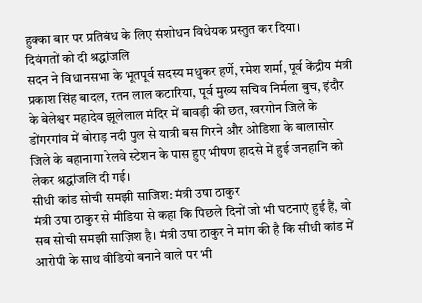हुक्का बार पर प्रतिबंध के लिए संशोधन विधेयक प्रस्तुत कर दिया।
दिवंगतों को दी श्रद्धांजलि
सदन ने विधानसभा के भूतपूर्व सदस्य मधुकर हर्णे, रमेश शर्मा, पूर्व केंद्रीय मंत्री प्रकाश सिंह बादल, रतन लाल कटारिया, पूर्व मुख्य सचिव निर्मला बुच, इंदौर के बेलेश्वर महादेव झूलेलाल मंदिर में बावड़ी की छत, खरगोन जिले के डोंगरगांव में बोराड़ नदी पुल से यात्री बस गिरने और ओडिशा के बालासोर जिले के बहानागा रेलवे स्टेशन के पास हुए भीषण हादसे में हुई जनहानि को लेकर श्रद्धांजलि दी गई।
सीधी कांड सोची समझी साजिश: मंत्री उषा ठाकुर
मंत्री उषा ठाकुर से मीडिया से कहा कि पिछले दिनों जो भी घटनाएं हुई हैं, वो सब सोची समझी साज़िश है। मंत्री उषा ठाकुर ने मांग की है कि सीधी कांड में आरोपी के साथ वीडियो बनाने वाले पर भी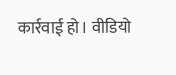कार्रवाई हो। वीडियो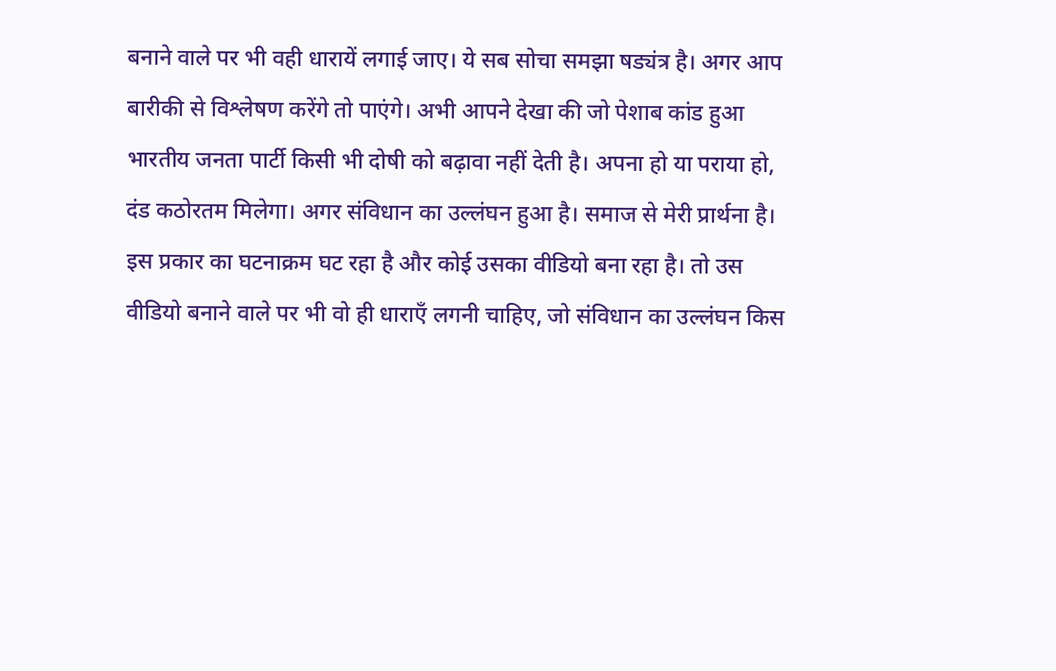बनाने वाले पर भी वही धारायें लगाई जाए। ये सब सोचा समझा षड्यंत्र है। अगर आप बारीकी से विश्लेषण करेंगे तो पाएंगे। अभी आपने देखा की जो पेशाब कांड हुआ भारतीय जनता पार्टी किसी भी दोषी को बढ़ावा नहीं देती है। अपना हो या पराया हो, दंड कठोरतम मिलेगा। अगर संविधान का उल्लंघन हुआ है। समाज से मेरी प्रार्थना है। इस प्रकार का घटनाक्रम घट रहा है और कोई उसका वीडियो बना रहा है। तो उस वीडियो बनाने वाले पर भी वो ही धाराएँ लगनी चाहिए, जो संविधान का उल्लंघन किस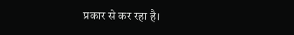प्रकार से कर रहा है।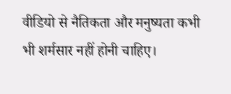वीडियो से नैतिकता और मनुष्यता कभी भी शर्मसार नहीं होनी चाहिए।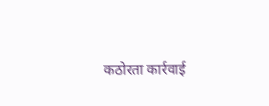कठोरता कार्रवाई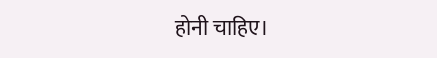होनी चाहिए।